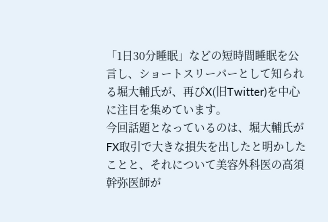「1日30分睡眠」などの短時間睡眠を公言し、ショートスリーパーとして知られる堀大輔氏が、再びX(旧Twitter)を中心に注目を集めています。
今回話題となっているのは、堀大輔氏がFX取引で大きな損失を出したと明かしたことと、それについて美容外科医の高須幹弥医師が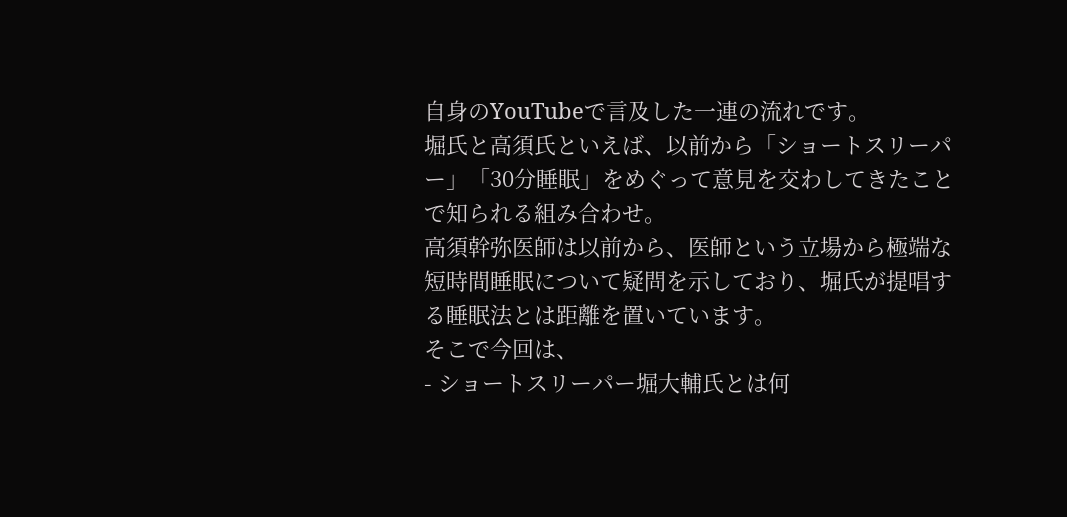自身のYouTubeで言及した一連の流れです。
堀氏と高須氏といえば、以前から「ショートスリーパー」「30分睡眠」をめぐって意見を交わしてきたことで知られる組み合わせ。
高須幹弥医師は以前から、医師という立場から極端な短時間睡眠について疑問を示しており、堀氏が提唱する睡眠法とは距離を置いています。
そこで今回は、
- ショートスリーパー堀大輔氏とは何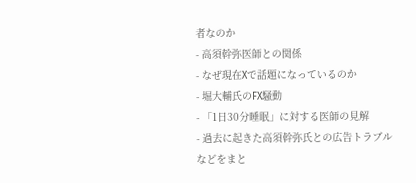者なのか
- 高須幹弥医師との関係
- なぜ現在Xで話題になっているのか
- 堀大輔氏のFX騒動
- 「1日30分睡眠」に対する医師の見解
- 過去に起きた高須幹弥氏との広告トラブル
などをまと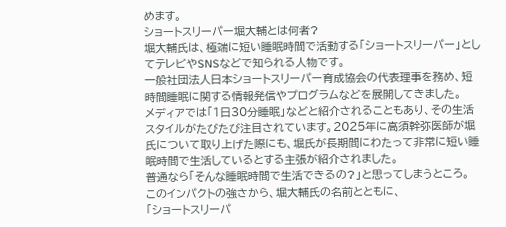めます。
ショートスリーパー堀大輔とは何者?
堀大輔氏は、極端に短い睡眠時間で活動する「ショートスリーパー」としてテレビやSNSなどで知られる人物です。
一般社団法人日本ショートスリーパー育成協会の代表理事を務め、短時間睡眠に関する情報発信やプログラムなどを展開してきました。
メディアでは「1日30分睡眠」などと紹介されることもあり、その生活スタイルがたびたび注目されています。2025年に高須幹弥医師が堀氏について取り上げた際にも、堀氏が長期間にわたって非常に短い睡眠時間で生活しているとする主張が紹介されました。
普通なら「そんな睡眠時間で生活できるの?」と思ってしまうところ。
このインパクトの強さから、堀大輔氏の名前とともに、
「ショートスリーパ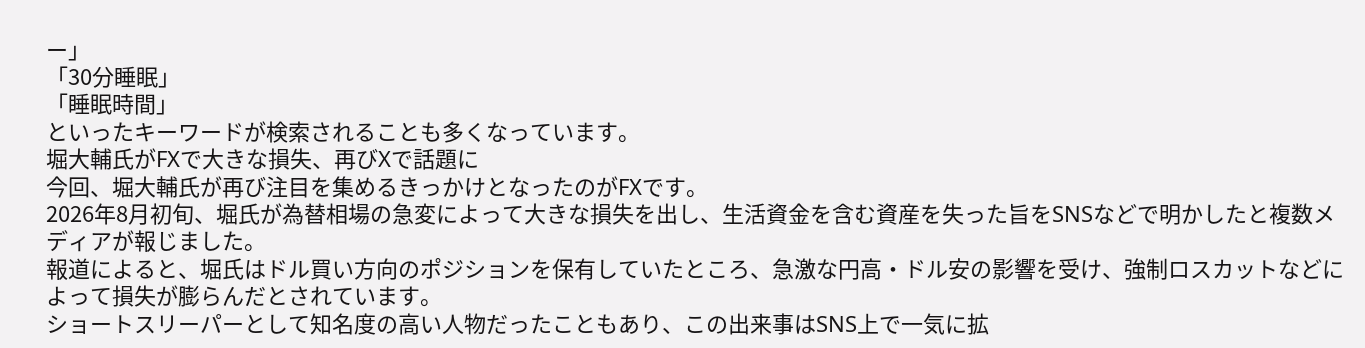ー」
「30分睡眠」
「睡眠時間」
といったキーワードが検索されることも多くなっています。
堀大輔氏がFXで大きな損失、再びXで話題に
今回、堀大輔氏が再び注目を集めるきっかけとなったのがFXです。
2026年8月初旬、堀氏が為替相場の急変によって大きな損失を出し、生活資金を含む資産を失った旨をSNSなどで明かしたと複数メディアが報じました。
報道によると、堀氏はドル買い方向のポジションを保有していたところ、急激な円高・ドル安の影響を受け、強制ロスカットなどによって損失が膨らんだとされています。
ショートスリーパーとして知名度の高い人物だったこともあり、この出来事はSNS上で一気に拡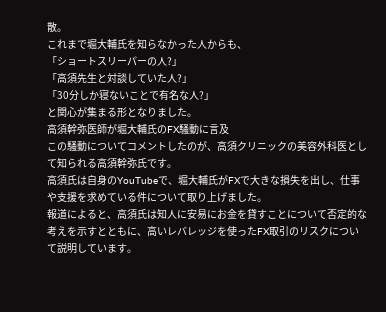散。
これまで堀大輔氏を知らなかった人からも、
「ショートスリーパーの人?」
「高須先生と対談していた人?」
「30分しか寝ないことで有名な人?」
と関心が集まる形となりました。
高須幹弥医師が堀大輔氏のFX騒動に言及
この騒動についてコメントしたのが、高須クリニックの美容外科医として知られる高須幹弥氏です。
高須氏は自身のYouTubeで、堀大輔氏がFXで大きな損失を出し、仕事や支援を求めている件について取り上げました。
報道によると、高須氏は知人に安易にお金を貸すことについて否定的な考えを示すとともに、高いレバレッジを使ったFX取引のリスクについて説明しています。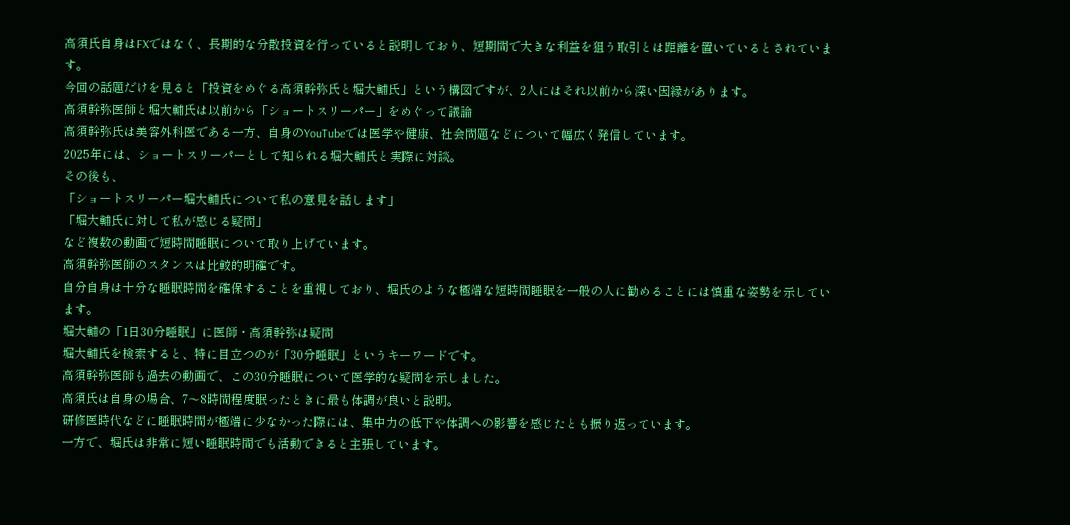高須氏自身はFXではなく、長期的な分散投資を行っていると説明しており、短期間で大きな利益を狙う取引とは距離を置いているとされています。
今回の話題だけを見ると「投資をめぐる高須幹弥氏と堀大輔氏」という構図ですが、2人にはそれ以前から深い因縁があります。
高須幹弥医師と堀大輔氏は以前から「ショートスリーパー」をめぐって議論
高須幹弥氏は美容外科医である一方、自身のYouTubeでは医学や健康、社会問題などについて幅広く発信しています。
2025年には、ショートスリーパーとして知られる堀大輔氏と実際に対談。
その後も、
「ショートスリーパー堀大輔氏について私の意見を話します」
「堀大輔氏に対して私が感じる疑問」
など複数の動画で短時間睡眠について取り上げています。
高須幹弥医師のスタンスは比較的明確です。
自分自身は十分な睡眠時間を確保することを重視しており、堀氏のような極端な短時間睡眠を一般の人に勧めることには慎重な姿勢を示しています。
堀大輔の「1日30分睡眠」に医師・高須幹弥は疑問
堀大輔氏を検索すると、特に目立つのが「30分睡眠」というキーワードです。
高須幹弥医師も過去の動画で、この30分睡眠について医学的な疑問を示しました。
高須氏は自身の場合、7〜8時間程度眠ったときに最も体調が良いと説明。
研修医時代などに睡眠時間が極端に少なかった際には、集中力の低下や体調への影響を感じたとも振り返っています。
一方で、堀氏は非常に短い睡眠時間でも活動できると主張しています。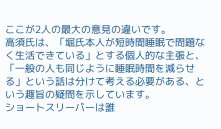ここが2人の最大の意見の違いです。
高須氏は、「堀氏本人が短時間睡眠で問題なく生活できている」とする個人的な主張と、「一般の人も同じように睡眠時間を減らせる」という話は分けて考える必要がある、という趣旨の疑問を示しています。
ショートスリーパーは誰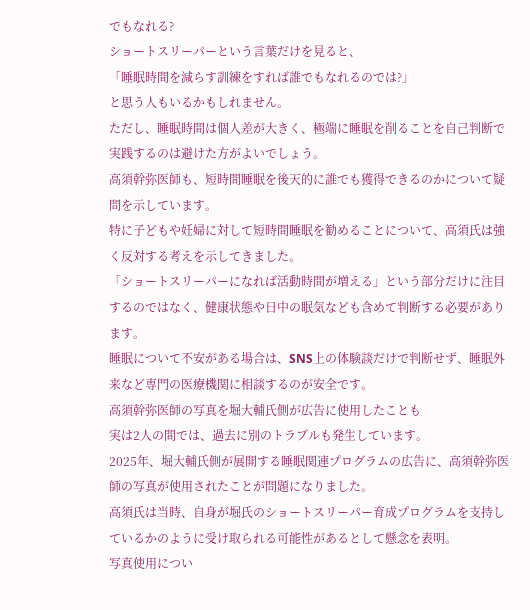でもなれる?
ショートスリーパーという言葉だけを見ると、
「睡眠時間を減らす訓練をすれば誰でもなれるのでは?」
と思う人もいるかもしれません。
ただし、睡眠時間は個人差が大きく、極端に睡眠を削ることを自己判断で実践するのは避けた方がよいでしょう。
高須幹弥医師も、短時間睡眠を後天的に誰でも獲得できるのかについて疑問を示しています。
特に子どもや妊婦に対して短時間睡眠を勧めることについて、高須氏は強く反対する考えを示してきました。
「ショートスリーパーになれば活動時間が増える」という部分だけに注目するのではなく、健康状態や日中の眠気なども含めて判断する必要があります。
睡眠について不安がある場合は、SNS上の体験談だけで判断せず、睡眠外来など専門の医療機関に相談するのが安全です。
高須幹弥医師の写真を堀大輔氏側が広告に使用したことも
実は2人の間では、過去に別のトラブルも発生しています。
2025年、堀大輔氏側が展開する睡眠関連プログラムの広告に、高須幹弥医師の写真が使用されたことが問題になりました。
高須氏は当時、自身が堀氏のショートスリーパー育成プログラムを支持しているかのように受け取られる可能性があるとして懸念を表明。
写真使用につい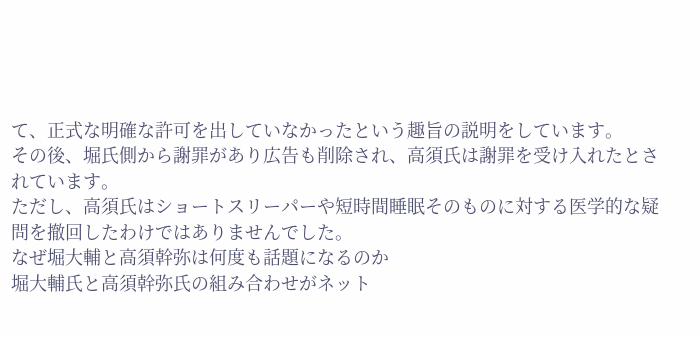て、正式な明確な許可を出していなかったという趣旨の説明をしています。
その後、堀氏側から謝罪があり広告も削除され、高須氏は謝罪を受け入れたとされています。
ただし、高須氏はショートスリーパーや短時間睡眠そのものに対する医学的な疑問を撤回したわけではありませんでした。
なぜ堀大輔と高須幹弥は何度も話題になるのか
堀大輔氏と高須幹弥氏の組み合わせがネット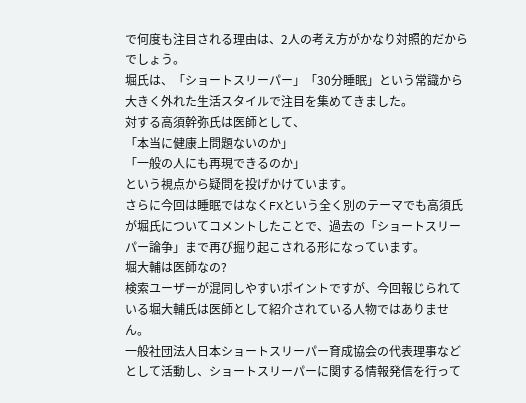で何度も注目される理由は、2人の考え方がかなり対照的だからでしょう。
堀氏は、「ショートスリーパー」「30分睡眠」という常識から大きく外れた生活スタイルで注目を集めてきました。
対する高須幹弥氏は医師として、
「本当に健康上問題ないのか」
「一般の人にも再現できるのか」
という視点から疑問を投げかけています。
さらに今回は睡眠ではなくFXという全く別のテーマでも高須氏が堀氏についてコメントしたことで、過去の「ショートスリーパー論争」まで再び掘り起こされる形になっています。
堀大輔は医師なの?
検索ユーザーが混同しやすいポイントですが、今回報じられている堀大輔氏は医師として紹介されている人物ではありません。
一般社団法人日本ショートスリーパー育成協会の代表理事などとして活動し、ショートスリーパーに関する情報発信を行って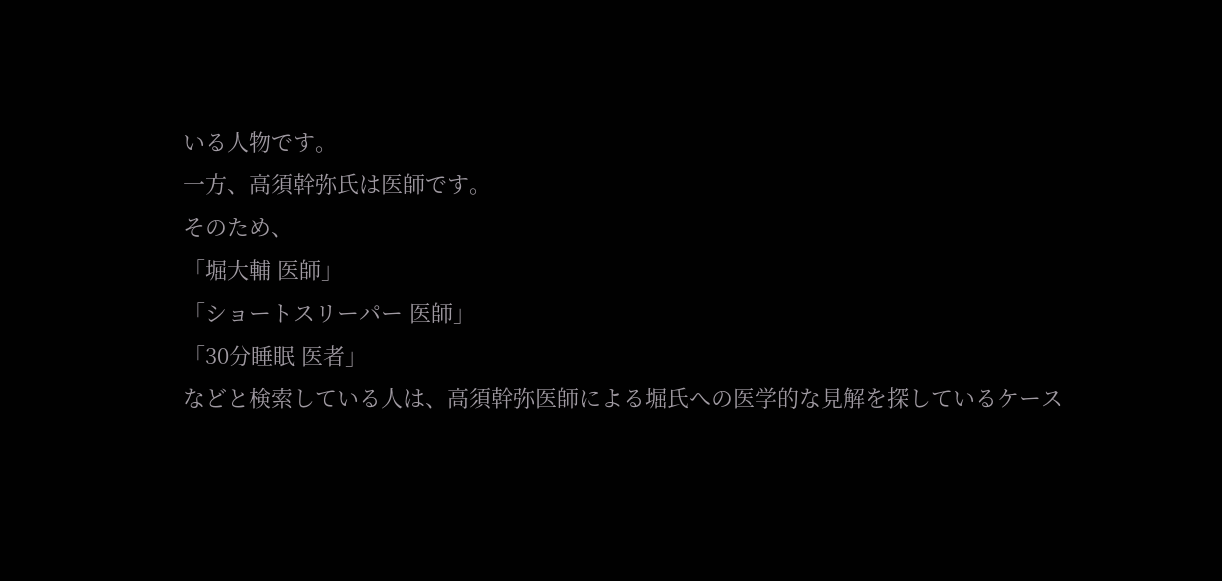いる人物です。
一方、高須幹弥氏は医師です。
そのため、
「堀大輔 医師」
「ショートスリーパー 医師」
「30分睡眠 医者」
などと検索している人は、高須幹弥医師による堀氏への医学的な見解を探しているケース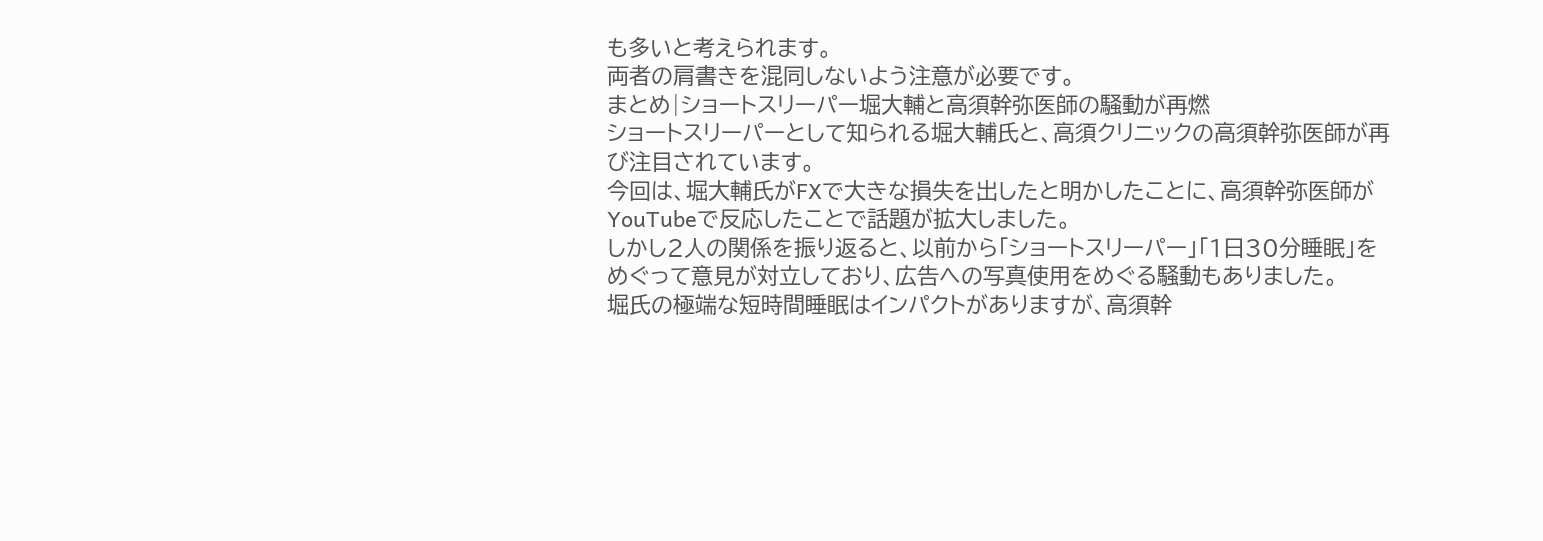も多いと考えられます。
両者の肩書きを混同しないよう注意が必要です。
まとめ|ショートスリーパー堀大輔と高須幹弥医師の騒動が再燃
ショートスリーパーとして知られる堀大輔氏と、高須クリニックの高須幹弥医師が再び注目されています。
今回は、堀大輔氏がFXで大きな損失を出したと明かしたことに、高須幹弥医師がYouTubeで反応したことで話題が拡大しました。
しかし2人の関係を振り返ると、以前から「ショートスリーパー」「1日30分睡眠」をめぐって意見が対立しており、広告への写真使用をめぐる騒動もありました。
堀氏の極端な短時間睡眠はインパクトがありますが、高須幹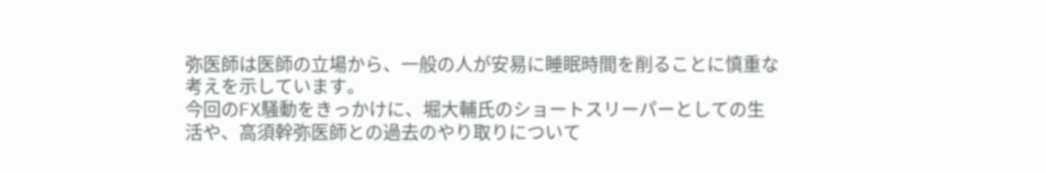弥医師は医師の立場から、一般の人が安易に睡眠時間を削ることに慎重な考えを示しています。
今回のFX騒動をきっかけに、堀大輔氏のショートスリーパーとしての生活や、高須幹弥医師との過去のやり取りについて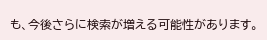も、今後さらに検索が増える可能性があります。